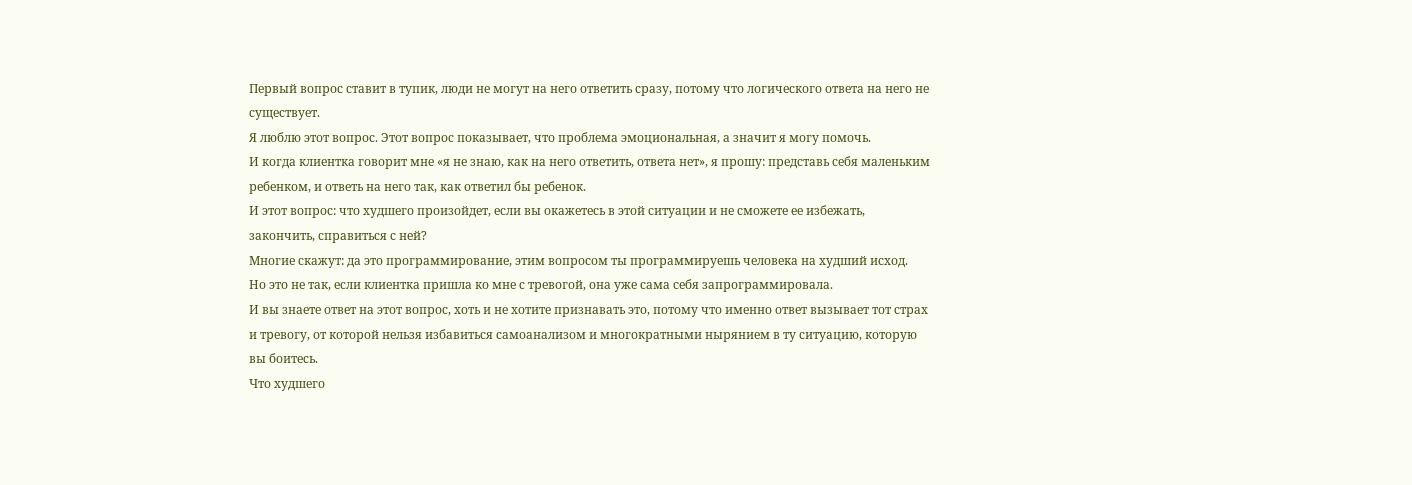Первый вопрос ставит в тупик, люди не могут на него ответить сразу, потому что логического ответа на него не существует.
Я люблю этот вопрос. Этот вопрос показывает, что проблема эмоциональная, а значит я могу помочь.
И когда клиентка говорит мне «я не знаю, как на него ответить, ответа нет», я прошу: представь себя маленьким ребенком, и ответь на него так, как ответил бы ребенок.
И этот вопрос: что худшего произойдет, если вы окажетесь в этой ситуации и не сможете ее избежать, закончить, справиться с ней?
Многие скажут: да это программирование, этим вопросом ты программируешь человека на худший исход.
Но это не так, если клиентка пришла ко мне с тревогой, она уже сама себя запрограммировала.
И вы знаете ответ на этот вопрос, хоть и не хотите признавать это, потому что именно ответ вызывает тот страх и тревогу, от которой нельзя избавиться самоанализом и многократными нырянием в ту ситуацию, которую вы боитесь.
Что худшего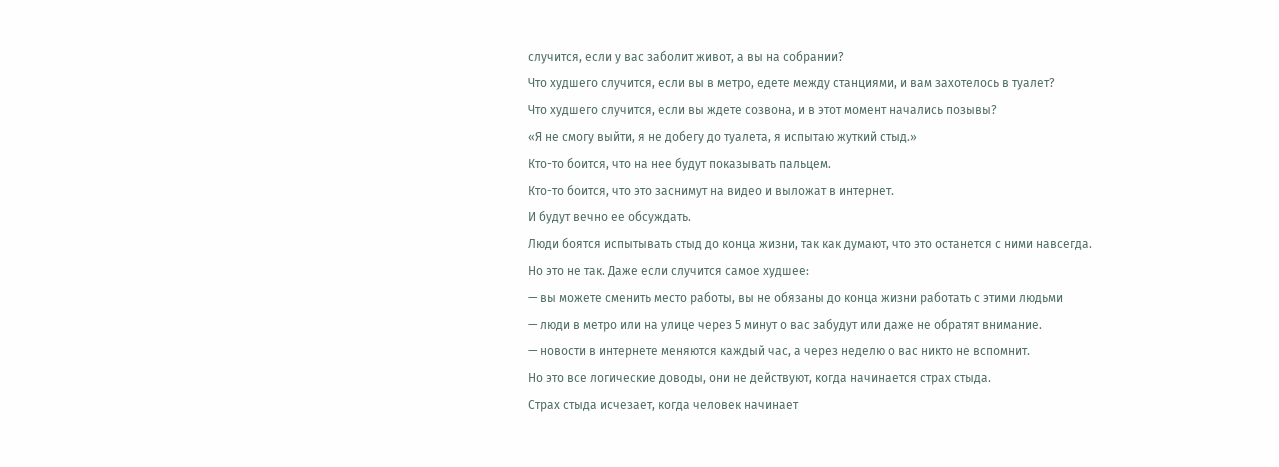случится, если у вас заболит живот, а вы на собрании?
Что худшего случится, если вы в метро, едете между станциями, и вам захотелось в туалет?
Что худшего случится, если вы ждете созвона, и в этот момент начались позывы?
«Я не смогу выйти, я не добегу до туалета, я испытаю жуткий стыд.»
Кто-то боится, что на нее будут показывать пальцем.
Кто-то боится, что это заснимут на видео и выложат в интернет.
И будут вечно ее обсуждать.
Люди боятся испытывать стыд до конца жизни, так как думают, что это останется с ними навсегда.
Но это не так. Даже если случится самое худшее:
— вы можете сменить место работы, вы не обязаны до конца жизни работать с этими людьми
— люди в метро или на улице через 5 минут о вас забудут или даже не обратят внимание.
— новости в интернете меняются каждый час, а через неделю о вас никто не вспомнит.
Но это все логические доводы, они не действуют, когда начинается страх стыда.
Страх стыда исчезает, когда человек начинает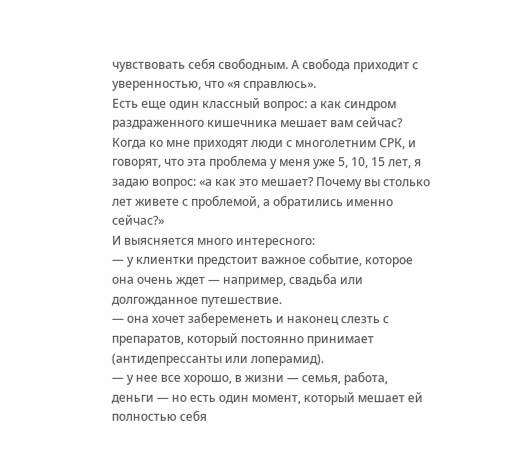чувствовать себя свободным. А свобода приходит с уверенностью, что «я справлюсь».
Есть еще один классный вопрос: а как синдром раздраженного кишечника мешает вам сейчас?
Когда ко мне приходят люди с многолетним СРК, и говорят, что эта проблема у меня уже 5, 10, 15 лет, я задаю вопрос: «а как это мешает? Почему вы столько лет живете с проблемой, а обратились именно сейчас?»
И выясняется много интересного:
— у клиентки предстоит важное событие, которое она очень ждет — например, свадьба или долгожданное путешествие.
— она хочет забеременеть и наконец слезть с препаратов, который постоянно принимает (антидепрессанты или лоперамид).
— у нее все хорошо, в жизни — семья, работа, деньги — но есть один момент, который мешает ей полностью себя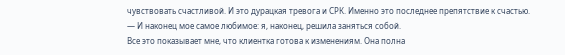чувствовать счастливой. И это дурацкая тревога и СРК. Именно это последнее препятствие к счастью.
— И наконец мое самое любимое: я, наконец, решила заняться собой.
Все это показывает мне, что клиентка готова к изменениям. Она полна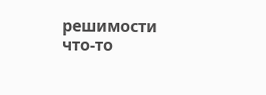решимости что-то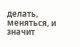делать, меняться, и значит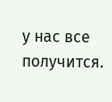у нас все получится.